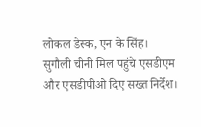लोकल डेस्क, एन के सिंह।
सुगौली चीनी मिल पहुंचे एसडीएम और एसडीपीओ दिए सख्त निर्देश।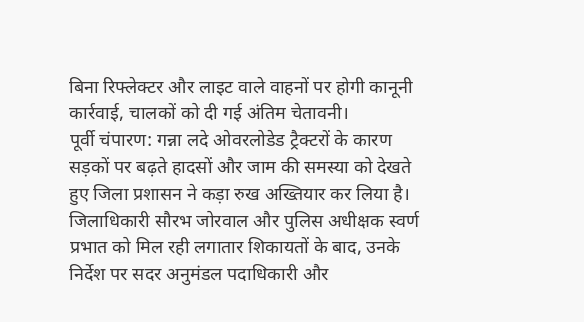बिना रिफ्लेक्टर और लाइट वाले वाहनों पर होगी कानूनी कार्रवाई, चालकों को दी गई अंतिम चेतावनी।
पूर्वी चंपारण: गन्ना लदे ओवरलोडेड ट्रैक्टरों के कारण सड़कों पर बढ़ते हादसों और जाम की समस्या को देखते हुए जिला प्रशासन ने कड़ा रुख अख्तियार कर लिया है। जिलाधिकारी सौरभ जोरवाल और पुलिस अधीक्षक स्वर्ण प्रभात को मिल रही लगातार शिकायतों के बाद, उनके निर्देश पर सदर अनुमंडल पदाधिकारी और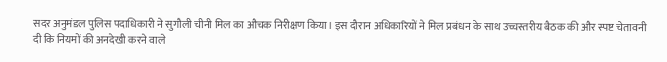सदर अनुमंडल पुलिस पदाधिकारी ने सुगौली चीनी मिल का औचक निरीक्षण किया। इस दौरान अधिकारियों ने मिल प्रबंधन के साथ उच्चस्तरीय बैठक की और स्पष्ट चेतावनी दी कि नियमों की अनदेखी करने वाले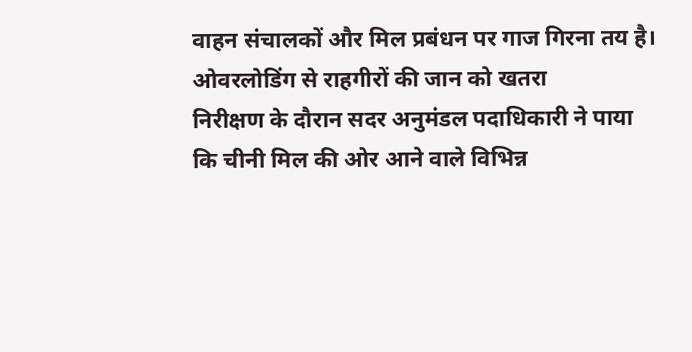वाहन संचालकों और मिल प्रबंधन पर गाज गिरना तय है।
ओवरलोडिंग से राहगीरों की जान को खतरा
निरीक्षण के दौरान सदर अनुमंडल पदाधिकारी ने पाया कि चीनी मिल की ओर आने वाले विभिन्न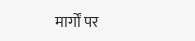मार्गों पर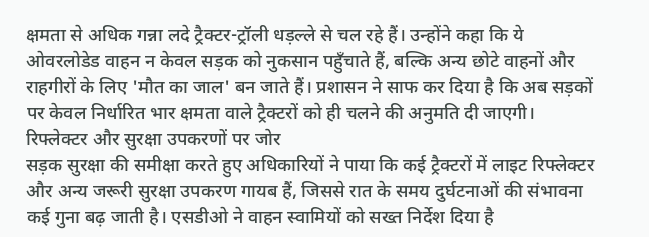क्षमता से अधिक गन्ना लदे ट्रैक्टर-ट्रॉली धड़ल्ले से चल रहे हैं। उन्होंने कहा कि ये ओवरलोडेड वाहन न केवल सड़क को नुकसान पहुँचाते हैं, बल्कि अन्य छोटे वाहनों और राहगीरों के लिए 'मौत का जाल' बन जाते हैं। प्रशासन ने साफ कर दिया है कि अब सड़कों पर केवल निर्धारित भार क्षमता वाले ट्रैक्टरों को ही चलने की अनुमति दी जाएगी।
रिफ्लेक्टर और सुरक्षा उपकरणों पर जोर
सड़क सुरक्षा की समीक्षा करते हुए अधिकारियों ने पाया कि कई ट्रैक्टरों में लाइट रिफ्लेक्टर और अन्य जरूरी सुरक्षा उपकरण गायब हैं, जिससे रात के समय दुर्घटनाओं की संभावना कई गुना बढ़ जाती है। एसडीओ ने वाहन स्वामियों को सख्त निर्देश दिया है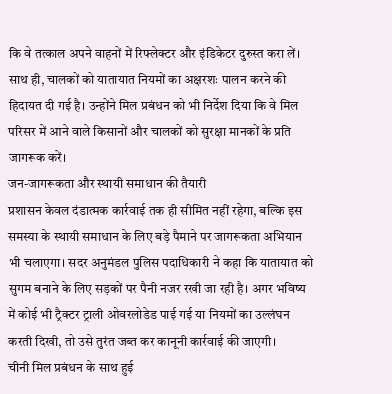कि वे तत्काल अपने वाहनों में रिफ्लेक्टर और इंडिकेटर दुरुस्त करा लें। साथ ही, चालकों को यातायात नियमों का अक्षरशः पालन करने की हिदायत दी गई है। उन्होंने मिल प्रबंधन को भी निर्देश दिया कि वे मिल परिसर में आने वाले किसानों और चालकों को सुरक्षा मानकों के प्रति जागरूक करें।
जन-जागरूकता और स्थायी समाधान की तैयारी
प्रशासन केवल दंडात्मक कार्रवाई तक ही सीमित नहीं रहेगा, बल्कि इस समस्या के स्थायी समाधान के लिए बड़े पैमाने पर जागरूकता अभियान भी चलाएगा। सदर अनुमंडल पुलिस पदाधिकारी ने कहा कि यातायात को सुगम बनाने के लिए सड़कों पर पैनी नजर रखी जा रही है। अगर भविष्य में कोई भी ट्रैक्टर ट्राली ओवरलोडेड पाई गई या नियमों का उल्लंघन करती दिखी, तो उसे तुरंत जब्त कर कानूनी कार्रवाई की जाएगी।
चीनी मिल प्रबंधन के साथ हुई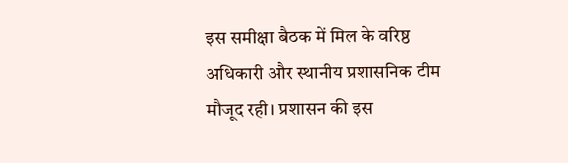इस समीक्षा बैठक में मिल के वरिष्ठ अधिकारी और स्थानीय प्रशासनिक टीम मौजूद रही। प्रशासन की इस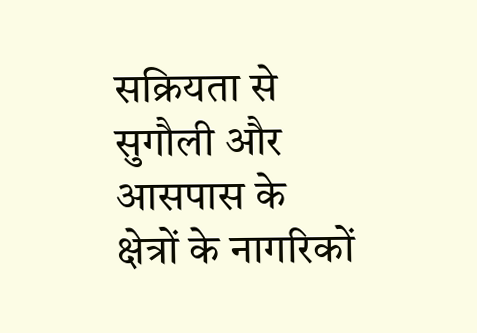सक्रियता से सुगौली और आसपास के क्षेत्रों के नागरिकों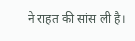ने राहत की सांस ली है।